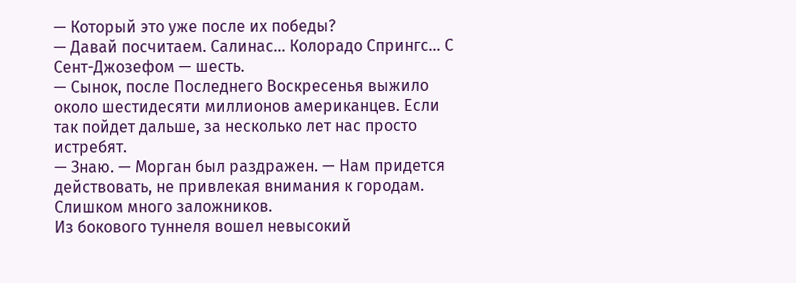— Который это уже после их победы?
— Давай посчитаем. Салинас… Колорадо Спрингс… С Сент-Джозефом — шесть.
— Сынок, после Последнего Воскресенья выжило около шестидесяти миллионов американцев. Если так пойдет дальше, за несколько лет нас просто истребят.
— Знаю. — Морган был раздражен. — Нам придется действовать, не привлекая внимания к городам. Слишком много заложников.
Из бокового туннеля вошел невысокий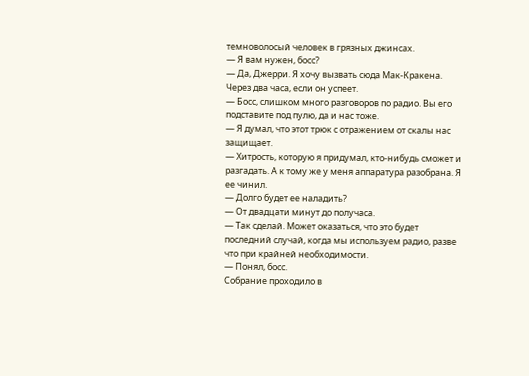темноволосый человек в грязных джинсах.
— Я вам нужен, босс?
— Да, Джерри. Я хочу вызвать сюда Мак-Кракена. Через два часа, если он успеет.
— Босс, слишком много разговоров по радио. Вы его подставите под пулю, да и нас тоже.
— Я думал, что этот трюк с отражением от скалы нас защищает.
— Хитрость, которую я придумал, кто-нибудь сможет и разгадать. А к тому же у меня аппаратура разобрана. Я ее чинил.
— Долго будет ее наладить?
— От двадцати минут до получаса.
— Так сделай. Может оказаться, что это будет последний случай, когда мы используем радио, разве что при крайней необходимости.
— Понял, босс.
Собрание проходило в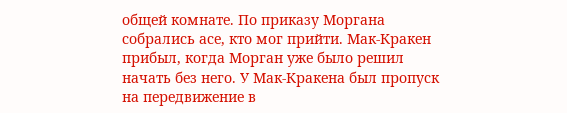общей комнате. По приказу Моргана собрались асе, кто мог прийти. Мак-Кракен прибыл, когда Морган уже было решил начать без него. У Мак-Кракена был пропуск на передвижение в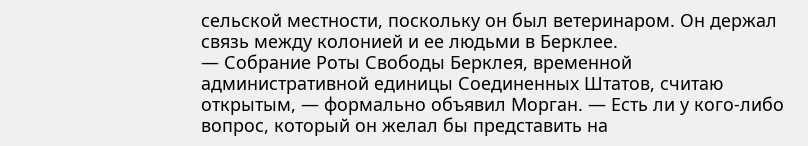сельской местности, поскольку он был ветеринаром. Он держал связь между колонией и ее людьми в Берклее.
— Собрание Роты Свободы Берклея, временной административной единицы Соединенных Штатов, считаю открытым, — формально объявил Морган. — Есть ли у кого-либо вопрос, который он желал бы представить на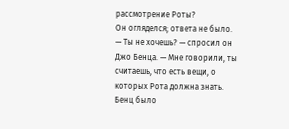рассмотрение Роты?
Он огляделся; ответа не было.
— Ты не хочешь? — спросил он Джо Бенца. — Мне говорили, ты считаешь, что есть вещи, о которых Рота должна знать.
Бенц было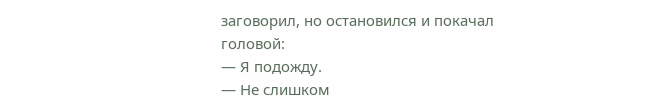заговорил, но остановился и покачал головой:
— Я подожду.
— Не слишком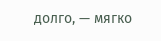долго, — мягко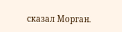сказал Морган.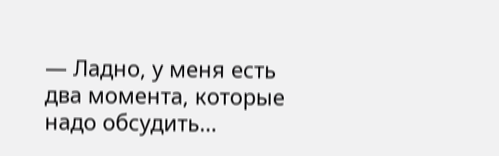— Ладно, у меня есть два момента, которые надо обсудить…